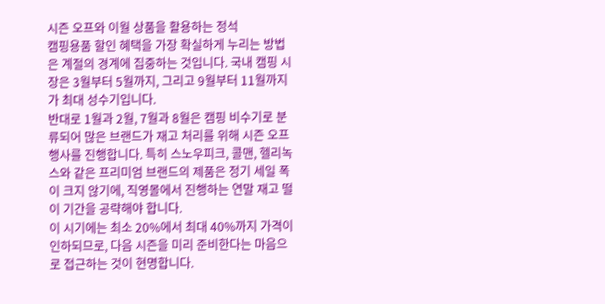시즌 오프와 이월 상품을 활용하는 정석
캠핑용품 할인 혜택을 가장 확실하게 누리는 방법은 계절의 경계에 집중하는 것입니다. 국내 캠핑 시장은 3월부터 5월까지, 그리고 9월부터 11월까지가 최대 성수기입니다.
반대로 1월과 2월, 7월과 8월은 캠핑 비수기로 분류되어 많은 브랜드가 재고 처리를 위해 시즌 오프 행사를 진행합니다. 특히 스노우피크, 콜맨, 헬리녹스와 같은 프리미엄 브랜드의 제품은 정기 세일 폭이 크지 않기에, 직영몰에서 진행하는 연말 재고 떨이 기간을 공략해야 합니다.
이 시기에는 최소 20%에서 최대 40%까지 가격이 인하되므로, 다음 시즌을 미리 준비한다는 마음으로 접근하는 것이 현명합니다.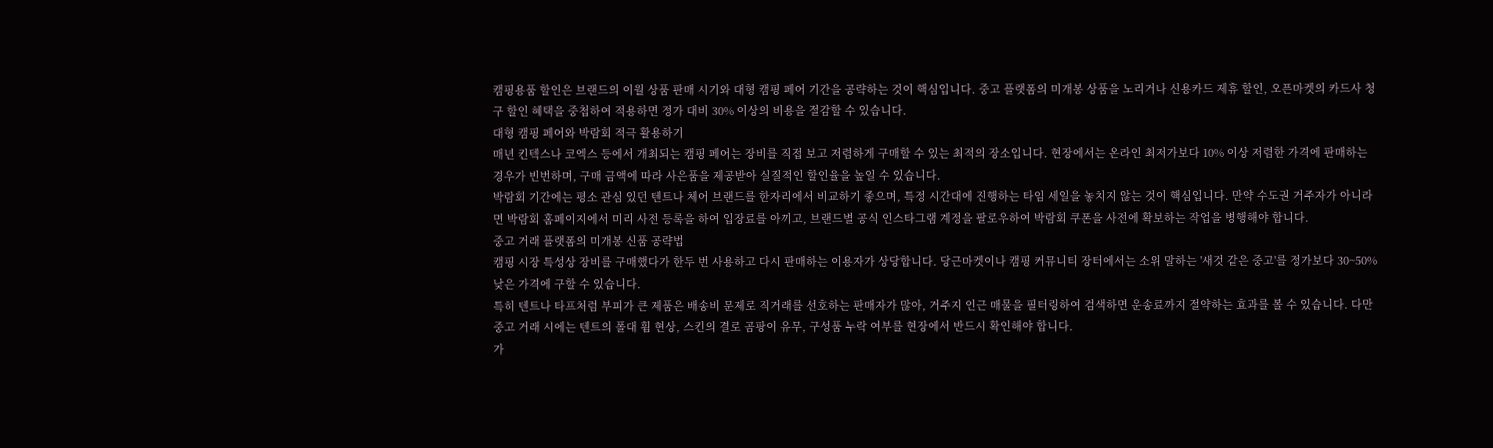캠핑용품 할인은 브랜드의 이월 상품 판매 시기와 대형 캠핑 페어 기간을 공략하는 것이 핵심입니다. 중고 플랫폼의 미개봉 상품을 노리거나 신용카드 제휴 할인, 오픈마켓의 카드사 청구 할인 혜택을 중첩하여 적용하면 정가 대비 30% 이상의 비용을 절감할 수 있습니다.
대형 캠핑 페어와 박람회 적극 활용하기
매년 킨텍스나 코엑스 등에서 개최되는 캠핑 페어는 장비를 직접 보고 저렴하게 구매할 수 있는 최적의 장소입니다. 현장에서는 온라인 최저가보다 10% 이상 저렴한 가격에 판매하는 경우가 빈번하며, 구매 금액에 따라 사은품을 제공받아 실질적인 할인율을 높일 수 있습니다.
박람회 기간에는 평소 관심 있던 텐트나 체어 브랜드를 한자리에서 비교하기 좋으며, 특정 시간대에 진행하는 타임 세일을 놓치지 않는 것이 핵심입니다. 만약 수도권 거주자가 아니라면 박람회 홈페이지에서 미리 사전 등록을 하여 입장료를 아끼고, 브랜드별 공식 인스타그램 계정을 팔로우하여 박람회 쿠폰을 사전에 확보하는 작업을 병행해야 합니다.
중고 거래 플랫폼의 미개봉 신품 공략법
캠핑 시장 특성상 장비를 구매했다가 한두 번 사용하고 다시 판매하는 이용자가 상당합니다. 당근마켓이나 캠핑 커뮤니티 장터에서는 소위 말하는 '새것 같은 중고'를 정가보다 30~50% 낮은 가격에 구할 수 있습니다.
특히 텐트나 타프처럼 부피가 큰 제품은 배송비 문제로 직거래를 선호하는 판매자가 많아, 거주지 인근 매물을 필터링하여 검색하면 운송료까지 절약하는 효과를 볼 수 있습니다. 다만 중고 거래 시에는 텐트의 폴대 휨 현상, 스킨의 결로 곰팡이 유무, 구성품 누락 여부를 현장에서 반드시 확인해야 합니다.
가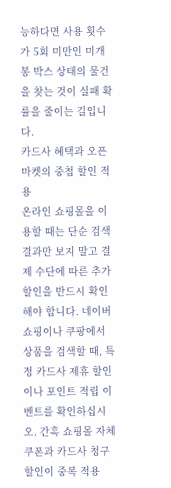능하다면 사용 횟수가 5회 미만인 미개봉 박스 상태의 물건을 찾는 것이 실패 확률을 줄이는 길입니다.
카드사 혜택과 오픈마켓의 중첩 할인 적용
온라인 쇼핑몰을 이용할 때는 단순 검색 결과만 보지 말고 결제 수단에 따른 추가 할인을 반드시 확인해야 합니다. 네이버 쇼핑이나 쿠팡에서 상품을 검색할 때, 특정 카드사 제휴 할인이나 포인트 적립 이벤트를 확인하십시오. 간혹 쇼핑몰 자체 쿠폰과 카드사 청구 할인이 중복 적용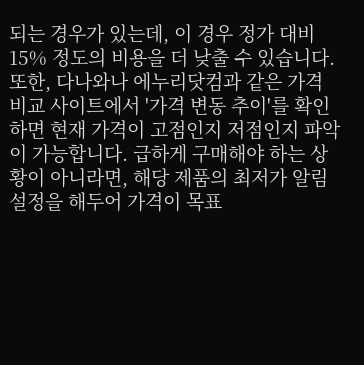되는 경우가 있는데, 이 경우 정가 대비 15% 정도의 비용을 더 낮출 수 있습니다.
또한, 다나와나 에누리닷컴과 같은 가격 비교 사이트에서 '가격 변동 추이'를 확인하면 현재 가격이 고점인지 저점인지 파악이 가능합니다. 급하게 구매해야 하는 상황이 아니라면, 해당 제품의 최저가 알림 설정을 해두어 가격이 목표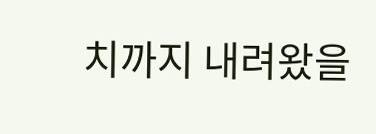치까지 내려왔을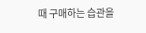때 구매하는 습관을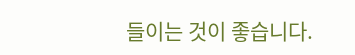들이는 것이 좋습니다.